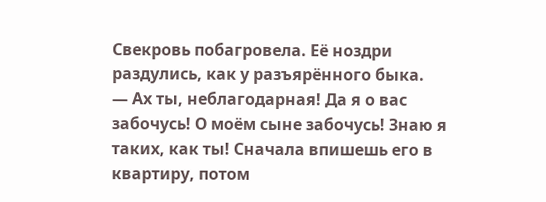Свекровь побагровела. Её ноздри раздулись, как у разъярённого быка.
— Ах ты, неблагодарная! Да я о вас забочусь! О моём сыне забочусь! Знаю я таких, как ты! Сначала впишешь его в квартиру, потом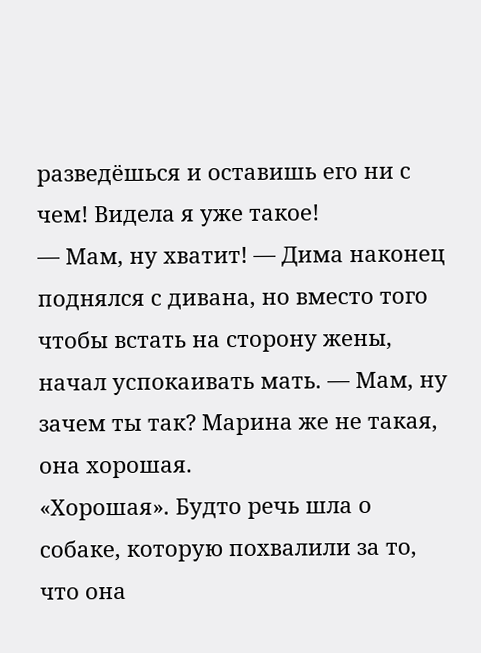разведёшься и оставишь его ни с чем! Видела я уже такое!
— Мам, ну хватит! — Дима наконец поднялся с дивана, но вместо того чтобы встать на сторону жены, начал успокаивать мать. — Мам, ну зачем ты так? Марина же не такая, она хорошая.
«Хорошая». Будто речь шла о собаке, которую похвалили за то, что она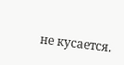не кусается.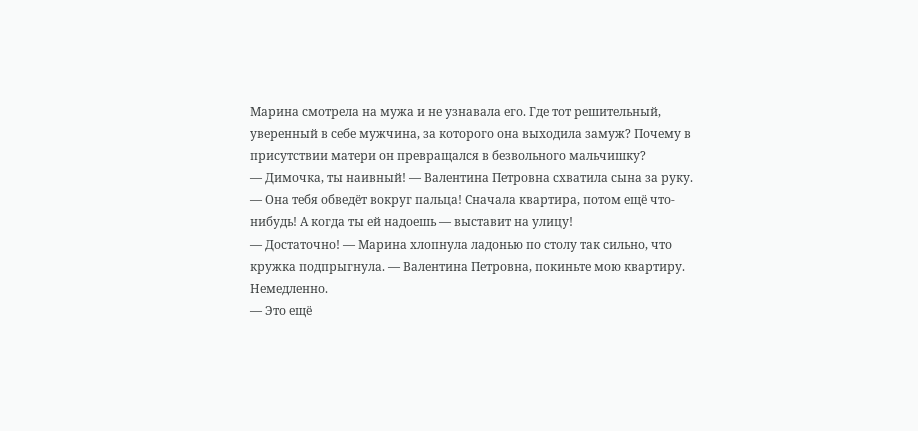Марина смотрела на мужа и не узнавала его. Где тот решительный, уверенный в себе мужчина, за которого она выходила замуж? Почему в присутствии матери он превращался в безвольного мальчишку?
— Димочка, ты наивный! — Валентина Петровна схватила сына за руку. — Она тебя обведёт вокруг пальца! Сначала квартира, потом ещё что-нибудь! А когда ты ей надоешь — выставит на улицу!
— Достаточно! — Марина хлопнула ладонью по столу так сильно, что кружка подпрыгнула. — Валентина Петровна, покиньте мою квартиру. Немедленно.
— Это ещё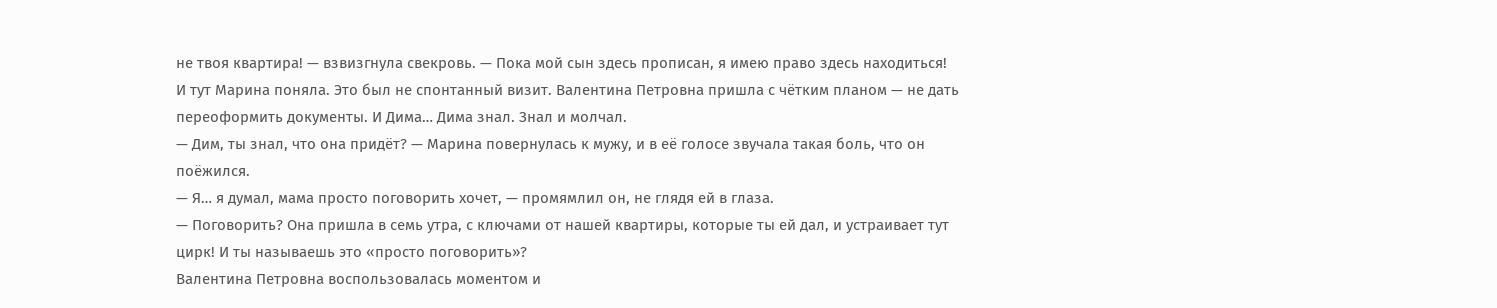не твоя квартира! — взвизгнула свекровь. — Пока мой сын здесь прописан, я имею право здесь находиться!
И тут Марина поняла. Это был не спонтанный визит. Валентина Петровна пришла с чётким планом — не дать переоформить документы. И Дима… Дима знал. Знал и молчал.
— Дим, ты знал, что она придёт? — Марина повернулась к мужу, и в её голосе звучала такая боль, что он поёжился.
— Я… я думал, мама просто поговорить хочет, — промямлил он, не глядя ей в глаза.
— Поговорить? Она пришла в семь утра, с ключами от нашей квартиры, которые ты ей дал, и устраивает тут цирк! И ты называешь это «просто поговорить»?
Валентина Петровна воспользовалась моментом и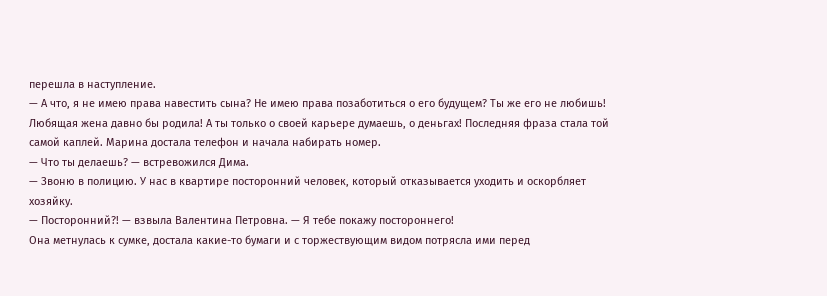перешла в наступление.
— А что, я не имею права навестить сына? Не имею права позаботиться о его будущем? Ты же его не любишь! Любящая жена давно бы родила! А ты только о своей карьере думаешь, о деньгах! Последняя фраза стала той самой каплей. Марина достала телефон и начала набирать номер.
— Что ты делаешь? — встревожился Дима.
— Звоню в полицию. У нас в квартире посторонний человек, который отказывается уходить и оскорбляет хозяйку.
— Посторонний?! — взвыла Валентина Петровна. — Я тебе покажу постороннего!
Она метнулась к сумке, достала какие-то бумаги и с торжествующим видом потрясла ими перед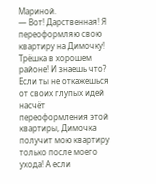Мариной.
— Вот! Дарственная! Я переоформляю свою квартиру на Димочку! Трёшка в хорошем районе! И знаешь что? Если ты не откажешься от своих глупых идей насчёт переоформления этой квартиры, Димочка получит мою квартиру только после моего ухода! А если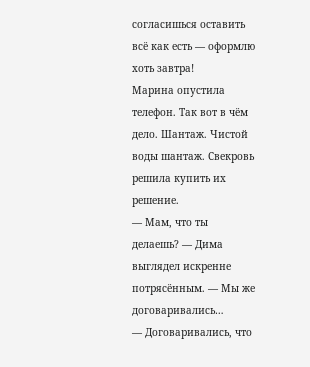согласишься оставить всё как есть — оформлю хоть завтра!
Марина опустила телефон. Так вот в чём дело. Шантаж. Чистой воды шантаж. Свекровь решила купить их решение.
— Мам, что ты делаешь? — Дима выглядел искренне потрясённым. — Мы же договаривались…
— Договаривались, что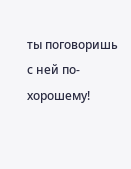ты поговоришь с ней по-хорошему!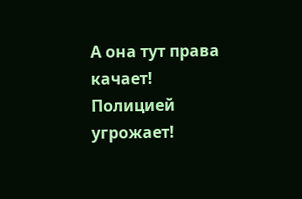А она тут права качает! Полицией угрожает!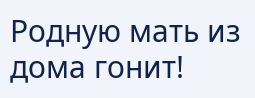Родную мать из дома гонит!